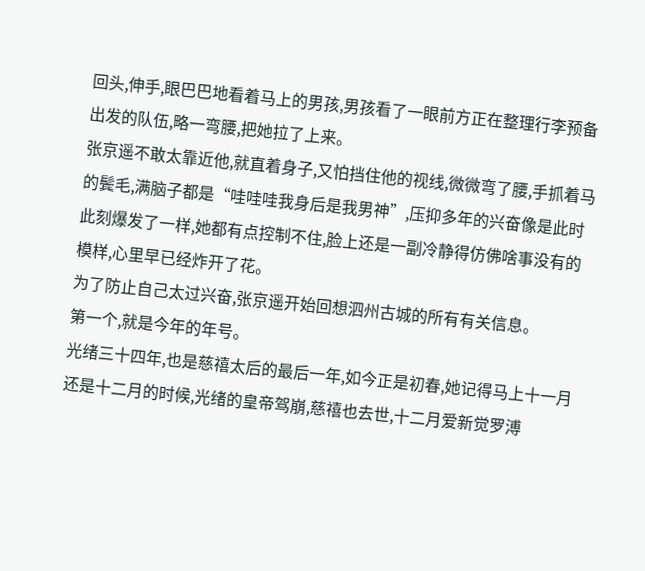回头,伸手,眼巴巴地看着马上的男孩,男孩看了一眼前方正在整理行李预备出发的队伍,略一弯腰,把她拉了上来。
张京遥不敢太靠近他,就直着身子,又怕挡住他的视线,微微弯了腰,手抓着马的鬓毛,满脑子都是“哇哇哇我身后是我男神”,压抑多年的兴奋像是此时此刻爆发了一样,她都有点控制不住,脸上还是一副冷静得仿佛啥事没有的模样,心里早已经炸开了花。
为了防止自己太过兴奋,张京遥开始回想泗州古城的所有有关信息。
第一个,就是今年的年号。
光绪三十四年,也是慈禧太后的最后一年,如今正是初春,她记得马上十一月还是十二月的时候,光绪的皇帝驾崩,慈禧也去世,十二月爱新觉罗溥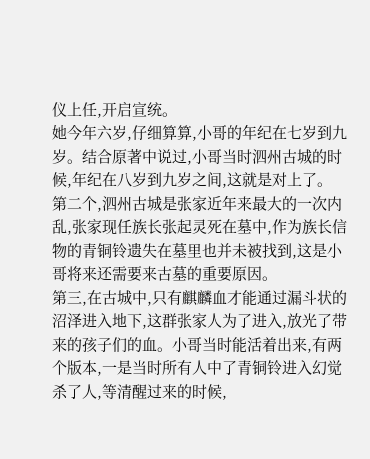仪上任,开启宣统。
她今年六岁,仔细算算,小哥的年纪在七岁到九岁。结合原著中说过,小哥当时泗州古城的时候,年纪在八岁到九岁之间,这就是对上了。
第二个,泗州古城是张家近年来最大的一次内乱,张家现任族长张起灵死在墓中,作为族长信物的青铜铃遗失在墓里也并未被找到,这是小哥将来还需要来古墓的重要原因。
第三,在古城中,只有麒麟血才能通过漏斗状的沼泽进入地下,这群张家人为了进入,放光了带来的孩子们的血。小哥当时能活着出来,有两个版本,一是当时所有人中了青铜铃进入幻觉杀了人,等清醒过来的时候,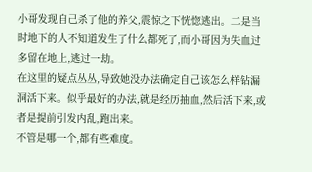小哥发现自己杀了他的养父,震惊之下恍惚逃出。二是当时地下的人不知道发生了什么都死了,而小哥因为失血过多留在地上,逃过一劫。
在这里的疑点丛丛,导致她没办法确定自己该怎么样钻漏洞活下来。似乎最好的办法,就是经历抽血,然后活下来,或者是提前引发内乱,跑出来。
不管是哪一个,都有些难度。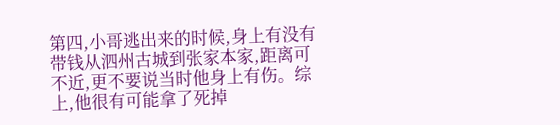第四,小哥逃出来的时候,身上有没有带钱从泗州古城到张家本家,距离可不近,更不要说当时他身上有伤。综上,他很有可能拿了死掉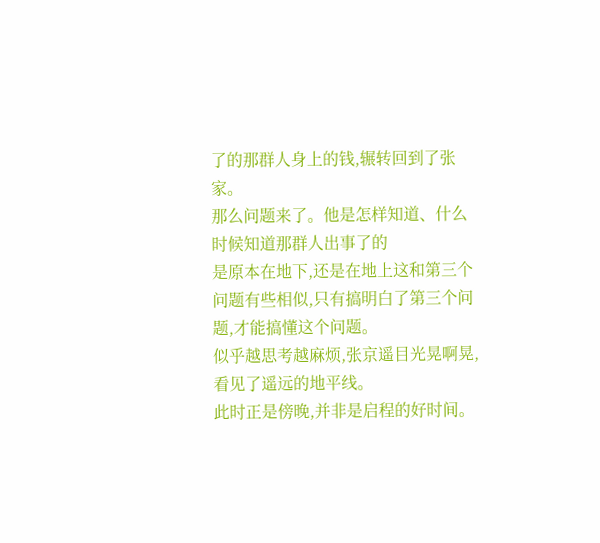了的那群人身上的钱,辗转回到了张家。
那么问题来了。他是怎样知道、什么时候知道那群人出事了的
是原本在地下,还是在地上这和第三个问题有些相似,只有搞明白了第三个问题,才能搞懂这个问题。
似乎越思考越麻烦,张京遥目光晃啊晃,看见了遥远的地平线。
此时正是傍晚,并非是启程的好时间。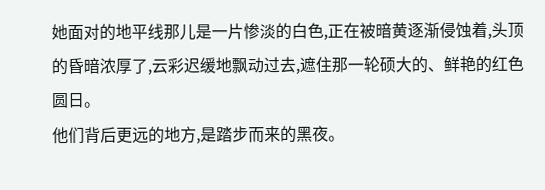她面对的地平线那儿是一片惨淡的白色,正在被暗黄逐渐侵蚀着,头顶的昏暗浓厚了,云彩迟缓地飘动过去,遮住那一轮硕大的、鲜艳的红色圆日。
他们背后更远的地方,是踏步而来的黑夜。